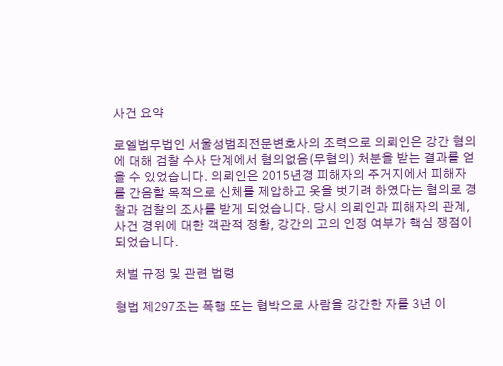사건 요약

로엘법무법인 서울성범죄전문변호사의 조력으로 의뢰인은 강간 혐의에 대해 검찰 수사 단계에서 혐의없음(무혐의) 처분을 받는 결과를 얻을 수 있었습니다. 의뢰인은 2015년경 피해자의 주거지에서 피해자를 간음할 목적으로 신체를 제압하고 옷을 벗기려 하였다는 혐의로 경찰과 검찰의 조사를 받게 되었습니다. 당시 의뢰인과 피해자의 관계, 사건 경위에 대한 객관적 정황, 강간의 고의 인정 여부가 핵심 쟁점이 되었습니다.

처벌 규정 및 관련 법령

형법 제297조는 폭행 또는 협박으로 사람을 강간한 자를 3년 이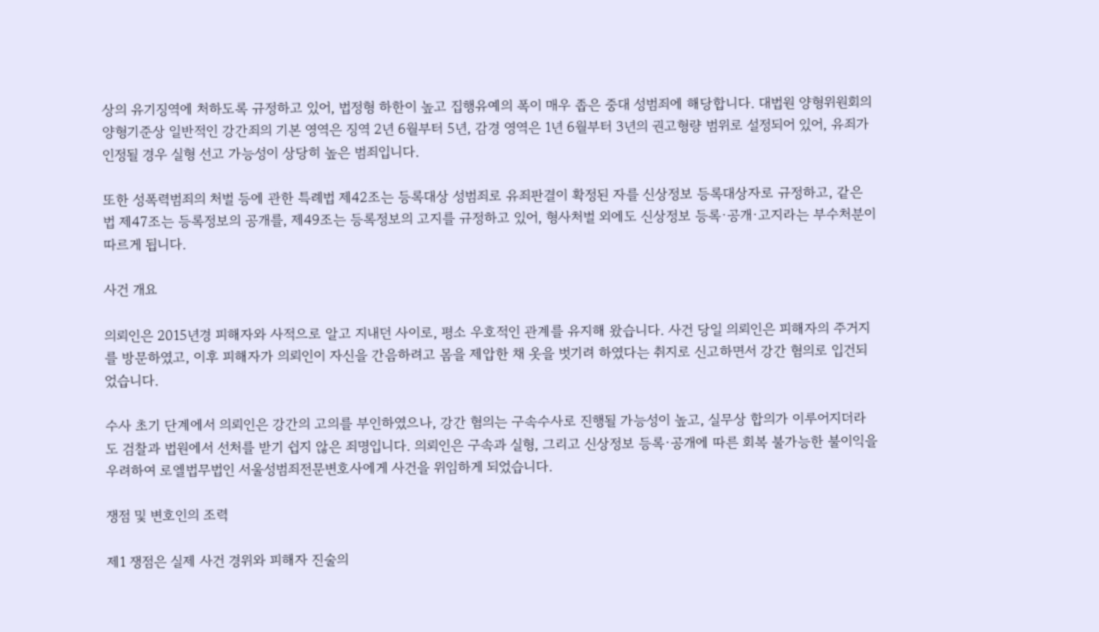상의 유기징역에 처하도록 규정하고 있어, 법정형 하한이 높고 집행유예의 폭이 매우 좁은 중대 성범죄에 해당합니다. 대법원 양형위원회의 양형기준상 일반적인 강간죄의 기본 영역은 징역 2년 6월부터 5년, 감경 영역은 1년 6월부터 3년의 권고형량 범위로 설정되어 있어, 유죄가 인정될 경우 실형 선고 가능성이 상당히 높은 범죄입니다.

또한 성폭력범죄의 처벌 등에 관한 특례법 제42조는 등록대상 성범죄로 유죄판결이 확정된 자를 신상정보 등록대상자로 규정하고, 같은 법 제47조는 등록정보의 공개를, 제49조는 등록정보의 고지를 규정하고 있어, 형사처벌 외에도 신상정보 등록·공개·고지라는 부수처분이 따르게 됩니다.

사건 개요

의뢰인은 2015년경 피해자와 사적으로 알고 지내던 사이로, 평소 우호적인 관계를 유지해 왔습니다. 사건 당일 의뢰인은 피해자의 주거지를 방문하였고, 이후 피해자가 의뢰인이 자신을 간음하려고 몸을 제압한 채 옷을 벗기려 하였다는 취지로 신고하면서 강간 혐의로 입건되었습니다.

수사 초기 단계에서 의뢰인은 강간의 고의를 부인하였으나, 강간 혐의는 구속수사로 진행될 가능성이 높고, 실무상 합의가 이루어지더라도 검찰과 법원에서 선처를 받기 쉽지 않은 죄명입니다. 의뢰인은 구속과 실형, 그리고 신상정보 등록·공개에 따른 회복 불가능한 불이익을 우려하여 로엘법무법인 서울성범죄전문변호사에게 사건을 위임하게 되었습니다.

쟁점 및 변호인의 조력

제1 쟁점은 실제 사건 경위와 피해자 진술의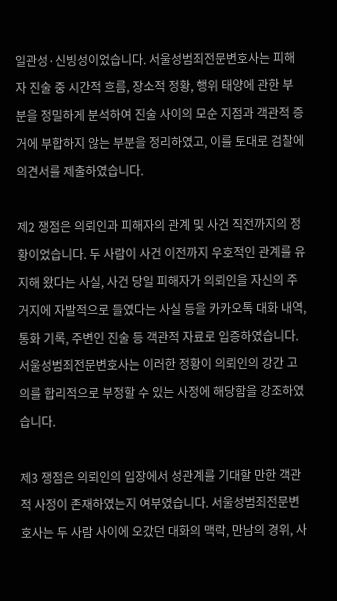일관성·신빙성이었습니다. 서울성범죄전문변호사는 피해자 진술 중 시간적 흐름, 장소적 정황, 행위 태양에 관한 부분을 정밀하게 분석하여 진술 사이의 모순 지점과 객관적 증거에 부합하지 않는 부분을 정리하였고, 이를 토대로 검찰에 의견서를 제출하였습니다.

제2 쟁점은 의뢰인과 피해자의 관계 및 사건 직전까지의 정황이었습니다. 두 사람이 사건 이전까지 우호적인 관계를 유지해 왔다는 사실, 사건 당일 피해자가 의뢰인을 자신의 주거지에 자발적으로 들였다는 사실 등을 카카오톡 대화 내역, 통화 기록, 주변인 진술 등 객관적 자료로 입증하였습니다. 서울성범죄전문변호사는 이러한 정황이 의뢰인의 강간 고의를 합리적으로 부정할 수 있는 사정에 해당함을 강조하였습니다.

제3 쟁점은 의뢰인의 입장에서 성관계를 기대할 만한 객관적 사정이 존재하였는지 여부였습니다. 서울성범죄전문변호사는 두 사람 사이에 오갔던 대화의 맥락, 만남의 경위, 사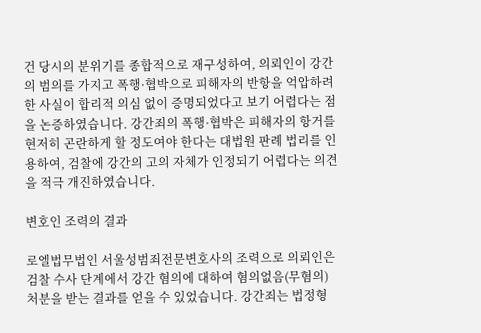건 당시의 분위기를 종합적으로 재구성하여, 의뢰인이 강간의 범의를 가지고 폭행·협박으로 피해자의 반항을 억압하려 한 사실이 합리적 의심 없이 증명되었다고 보기 어렵다는 점을 논증하였습니다. 강간죄의 폭행·협박은 피해자의 항거를 현저히 곤란하게 할 정도여야 한다는 대법원 판례 법리를 인용하여, 검찰에 강간의 고의 자체가 인정되기 어렵다는 의견을 적극 개진하였습니다.

변호인 조력의 결과

로엘법무법인 서울성범죄전문변호사의 조력으로 의뢰인은 검찰 수사 단계에서 강간 혐의에 대하여 혐의없음(무혐의) 처분을 받는 결과를 얻을 수 있었습니다. 강간죄는 법정형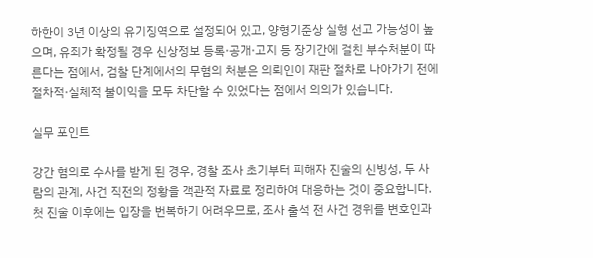하한이 3년 이상의 유기징역으로 설정되어 있고, 양형기준상 실형 선고 가능성이 높으며, 유죄가 확정될 경우 신상정보 등록·공개·고지 등 장기간에 걸친 부수처분이 따른다는 점에서, 검찰 단계에서의 무혐의 처분은 의뢰인이 재판 절차로 나아가기 전에 절차적·실체적 불이익을 모두 차단할 수 있었다는 점에서 의의가 있습니다.

실무 포인트

강간 혐의로 수사를 받게 된 경우, 경찰 조사 초기부터 피해자 진술의 신빙성, 두 사람의 관계, 사건 직전의 정황을 객관적 자료로 정리하여 대응하는 것이 중요합니다. 첫 진술 이후에는 입장을 번복하기 어려우므로, 조사 출석 전 사건 경위를 변호인과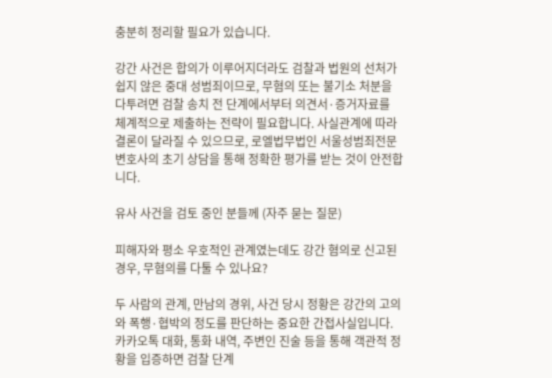충분히 정리할 필요가 있습니다.

강간 사건은 합의가 이루어지더라도 검찰과 법원의 선처가 쉽지 않은 중대 성범죄이므로, 무혐의 또는 불기소 처분을 다투려면 검찰 송치 전 단계에서부터 의견서·증거자료를 체계적으로 제출하는 전략이 필요합니다. 사실관계에 따라 결론이 달라질 수 있으므로, 로엘법무법인 서울성범죄전문변호사의 초기 상담을 통해 정확한 평가를 받는 것이 안전합니다.

유사 사건을 검토 중인 분들께 (자주 묻는 질문)

피해자와 평소 우호적인 관계였는데도 강간 혐의로 신고된 경우, 무혐의를 다툴 수 있나요?

두 사람의 관계, 만남의 경위, 사건 당시 정황은 강간의 고의와 폭행·협박의 정도를 판단하는 중요한 간접사실입니다. 카카오톡 대화, 통화 내역, 주변인 진술 등을 통해 객관적 정황을 입증하면 검찰 단계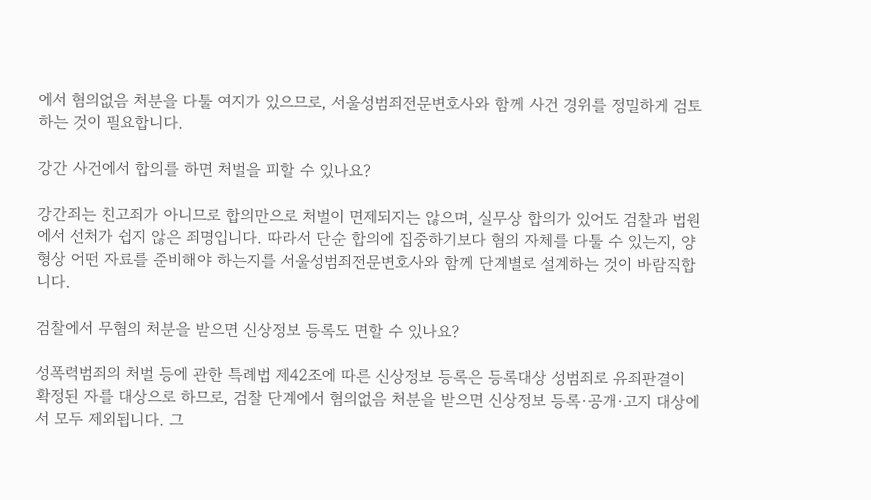에서 혐의없음 처분을 다툴 여지가 있으므로, 서울성범죄전문변호사와 함께 사건 경위를 정밀하게 검토하는 것이 필요합니다.

강간 사건에서 합의를 하면 처벌을 피할 수 있나요?

강간죄는 친고죄가 아니므로 합의만으로 처벌이 면제되지는 않으며, 실무상 합의가 있어도 검찰과 법원에서 선처가 쉽지 않은 죄명입니다. 따라서 단순 합의에 집중하기보다 혐의 자체를 다툴 수 있는지, 양형상 어떤 자료를 준비해야 하는지를 서울성범죄전문변호사와 함께 단계별로 설계하는 것이 바람직합니다.

검찰에서 무혐의 처분을 받으면 신상정보 등록도 면할 수 있나요?

성폭력범죄의 처벌 등에 관한 특례법 제42조에 따른 신상정보 등록은 등록대상 성범죄로 유죄판결이 확정된 자를 대상으로 하므로, 검찰 단계에서 혐의없음 처분을 받으면 신상정보 등록·공개·고지 대상에서 모두 제외됩니다. 그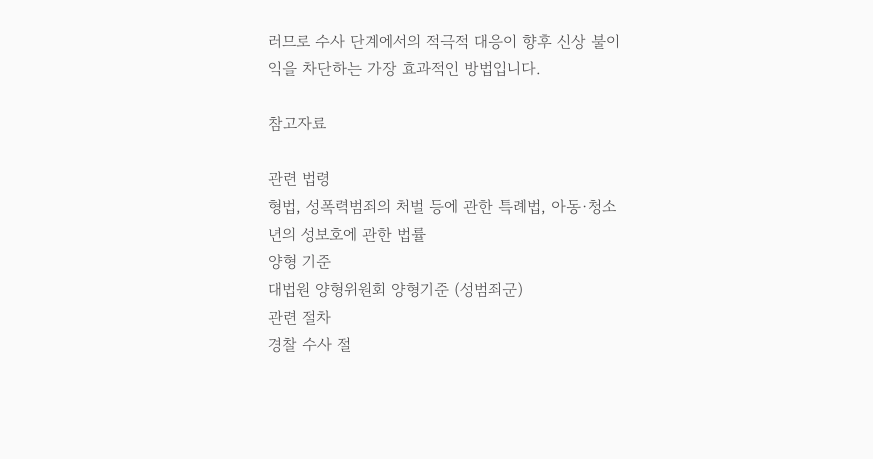러므로 수사 단계에서의 적극적 대응이 향후 신상 불이익을 차단하는 가장 효과적인 방법입니다.

참고자료

관련 법령
형법, 성폭력범죄의 처벌 등에 관한 특례법, 아동·청소년의 성보호에 관한 법률
양형 기준
대법원 양형위원회 양형기준 (성범죄군)
관련 절차
경찰 수사 절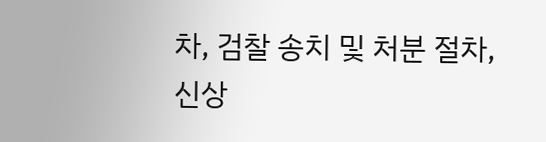차, 검찰 송치 및 처분 절차, 신상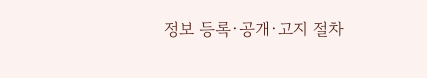정보 등록·공개·고지 절차